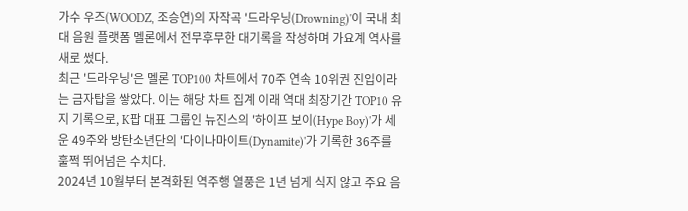가수 우즈(WOODZ, 조승연)의 자작곡 '드라우닝(Drowning)'이 국내 최대 음원 플랫폼 멜론에서 전무후무한 대기록을 작성하며 가요계 역사를 새로 썼다.
최근 '드라우닝'은 멜론 TOP100 차트에서 70주 연속 10위권 진입이라는 금자탑을 쌓았다. 이는 해당 차트 집계 이래 역대 최장기간 TOP10 유지 기록으로, K팝 대표 그룹인 뉴진스의 '하이프 보이(Hype Boy)'가 세운 49주와 방탄소년단의 '다이나마이트(Dynamite)'가 기록한 36주를 훌쩍 뛰어넘은 수치다.
2024년 10월부터 본격화된 역주행 열풍은 1년 넘게 식지 않고 주요 음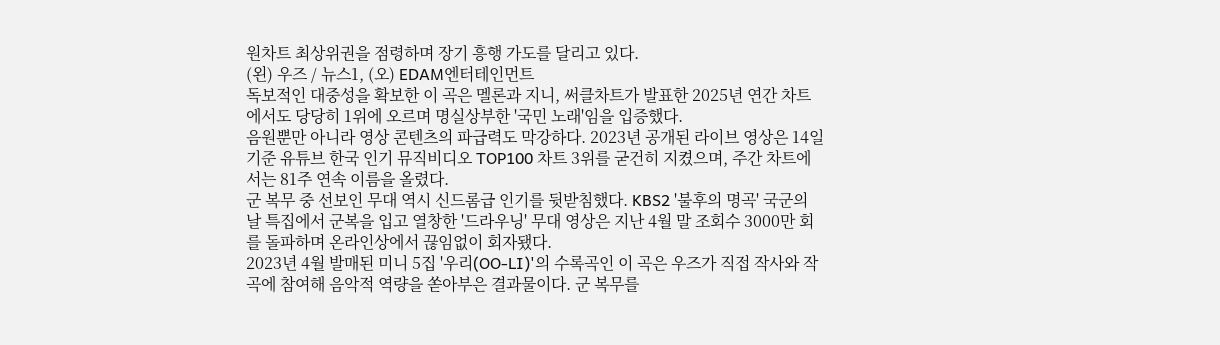원차트 최상위권을 점령하며 장기 흥행 가도를 달리고 있다.
(왼) 우즈 / 뉴스1, (오) EDAM엔터테인먼트
독보적인 대중성을 확보한 이 곡은 멜론과 지니, 써클차트가 발표한 2025년 연간 차트에서도 당당히 1위에 오르며 명실상부한 '국민 노래'임을 입증했다.
음원뿐만 아니라 영상 콘텐츠의 파급력도 막강하다. 2023년 공개된 라이브 영상은 14일 기준 유튜브 한국 인기 뮤직비디오 TOP100 차트 3위를 굳건히 지켰으며, 주간 차트에서는 81주 연속 이름을 올렸다.
군 복무 중 선보인 무대 역시 신드롬급 인기를 뒷받침했다. KBS2 '불후의 명곡' 국군의 날 특집에서 군복을 입고 열창한 '드라우닝' 무대 영상은 지난 4월 말 조회수 3000만 회를 돌파하며 온라인상에서 끊임없이 회자됐다.
2023년 4월 발매된 미니 5집 '우리(OO-LI)'의 수록곡인 이 곡은 우즈가 직접 작사와 작곡에 참여해 음악적 역량을 쏟아부은 결과물이다. 군 복무를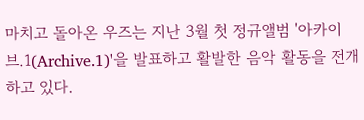마치고 돌아온 우즈는 지난 3월 첫 정규앨범 '아카이브.1(Archive.1)'을 발표하고 활발한 음악 활동을 전개하고 있다.